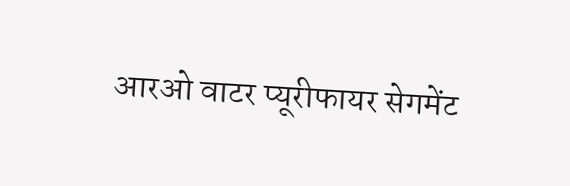आरओ वाटर प्यूरीफायर सेगमेंट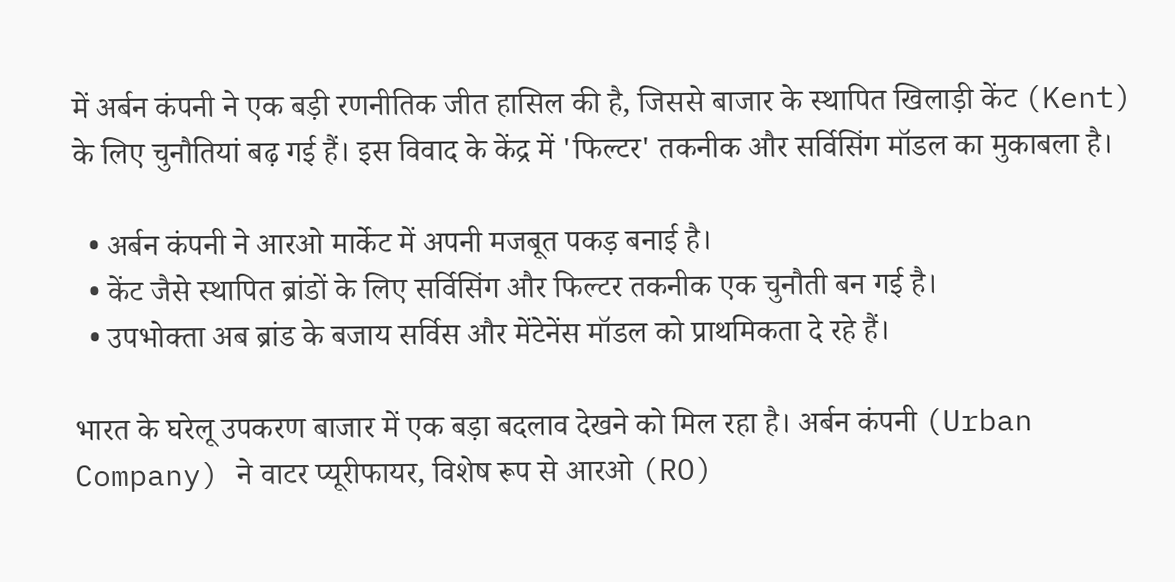में अर्बन कंपनी ने एक बड़ी रणनीतिक जीत हासिल की है, जिससे बाजार के स्थापित खिलाड़ी केंट (Kent) के लिए चुनौतियां बढ़ गई हैं। इस विवाद के केंद्र में 'फिल्टर' तकनीक और सर्विसिंग मॉडल का मुकाबला है।

  • अर्बन कंपनी ने आरओ मार्केट में अपनी मजबूत पकड़ बनाई है।
  • केंट जैसे स्थापित ब्रांडों के लिए सर्विसिंग और फिल्टर तकनीक एक चुनौती बन गई है।
  • उपभोक्ता अब ब्रांड के बजाय सर्विस और मेंटेनेंस मॉडल को प्राथमिकता दे रहे हैं।

भारत के घरेलू उपकरण बाजार में एक बड़ा बदलाव देखने को मिल रहा है। अर्बन कंपनी (Urban Company) ने वाटर प्यूरीफायर, विशेष रूप से आरओ (RO)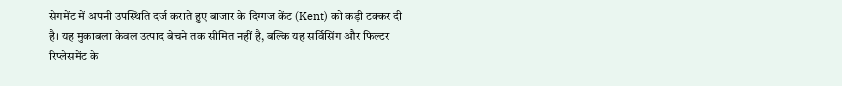सेगमेंट में अपनी उपस्थिति दर्ज कराते हुए बाजार के दिग्गज केंट (Kent) को कड़ी टक्कर दी है। यह मुकाबला केवल उत्पाद बेचने तक सीमित नहीं है, बल्कि यह सर्विसिंग और फिल्टर रिप्लेसमेंट के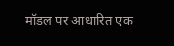मॉडल पर आधारित एक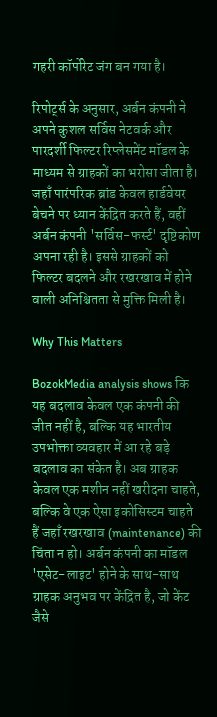गहरी कॉर्पोरेट जंग बन गया है।

रिपोर्ट्स के अनुसार, अर्बन कंपनी ने अपने कुशल सर्विस नेटवर्क और पारदर्शी फिल्टर रिप्लेसमेंट मॉडल के माध्यम से ग्राहकों का भरोसा जीता है। जहाँ पारंपरिक ब्रांड केवल हार्डवेयर बेचने पर ध्यान केंद्रित करते हैं, वहीं अर्बन कंपनी 'सर्विस-फर्स्ट' दृष्टिकोण अपना रही है। इससे ग्राहकों को फिल्टर बदलने और रखरखाव में होने वाली अनिश्चितता से मुक्ति मिली है।

Why This Matters

BozokMedia analysis shows कि यह बदलाव केवल एक कंपनी की जीत नहीं है, बल्कि यह भारतीय उपभोक्ता व्यवहार में आ रहे बड़े बदलाव का संकेत है। अब ग्राहक केवल एक मशीन नहीं खरीदना चाहते, बल्कि वे एक ऐसा इकोसिस्टम चाहते हैं जहाँ रखरखाव (maintenance) की चिंता न हो। अर्बन कंपनी का मॉडल 'एसेट-लाइट' होने के साथ-साथ ग्राहक अनुभव पर केंद्रित है, जो केंट जैसे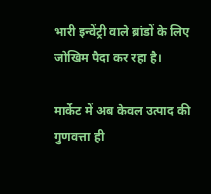भारी इन्वेंट्री वाले ब्रांडों के लिए जोखिम पैदा कर रहा है।

मार्केट में अब केवल उत्पाद की गुणवत्ता ही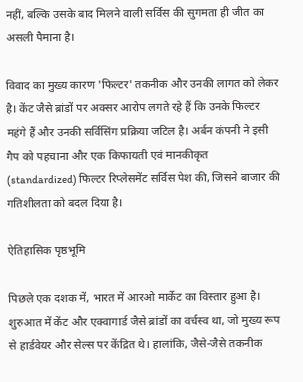नहीं, बल्कि उसके बाद मिलने वाली सर्विस की सुगमता ही जीत का असली पैमाना है।

विवाद का मुख्य कारण 'फिल्टर' तकनीक और उनकी लागत को लेकर है। केंट जैसे ब्रांडों पर अक्सर आरोप लगते रहे हैं कि उनके फिल्टर महंगे हैं और उनकी सर्विसिंग प्रक्रिया जटिल है। अर्बन कंपनी ने इसी गैप को पहचाना और एक किफायती एवं मानकीकृत (standardized) फिल्टर रिप्लेसमेंट सर्विस पेश की, जिसने बाजार की गतिशीलता को बदल दिया है।

ऐतिहासिक पृष्ठभूमि

पिछले एक दशक में, भारत में आरओ मार्केट का विस्तार हुआ है। शुरुआत में केंट और एक्वागार्ड जैसे ब्रांडों का वर्चस्व था, जो मुख्य रूप से हार्डवेयर और सेल्स पर केंद्रित थे। हालांकि, जैसे-जैसे तकनीक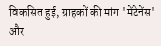विकसित हुई, ग्राहकों की मांग 'मेंटेनेंस' और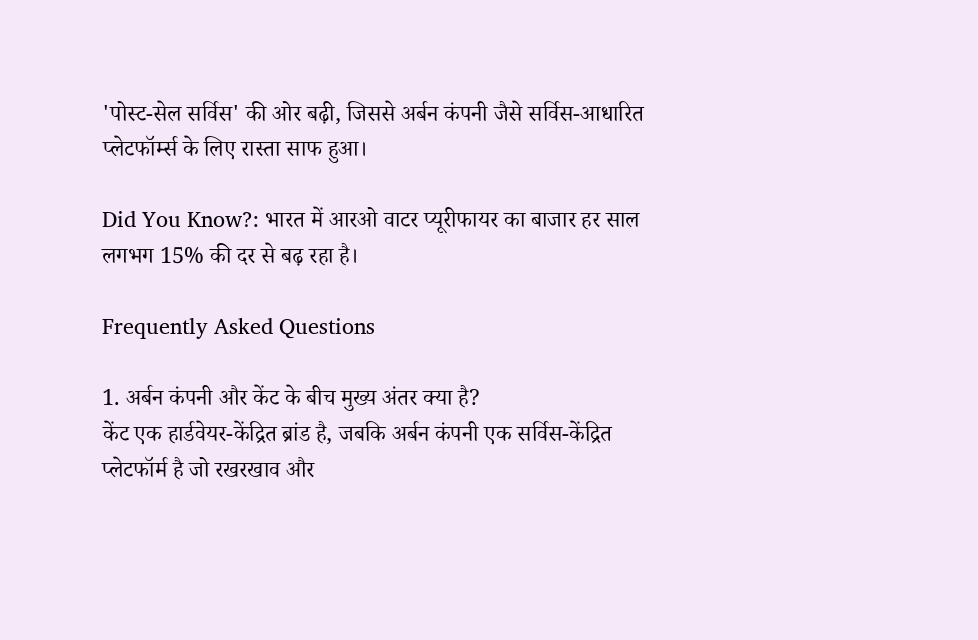'पोस्ट-सेल सर्विस' की ओर बढ़ी, जिससे अर्बन कंपनी जैसे सर्विस-आधारित प्लेटफॉर्म्स के लिए रास्ता साफ हुआ।

Did You Know?: भारत में आरओ वाटर प्यूरीफायर का बाजार हर साल लगभग 15% की दर से बढ़ रहा है।

Frequently Asked Questions

1. अर्बन कंपनी और केंट के बीच मुख्य अंतर क्या है?
केंट एक हार्डवेयर-केंद्रित ब्रांड है, जबकि अर्बन कंपनी एक सर्विस-केंद्रित प्लेटफॉर्म है जो रखरखाव और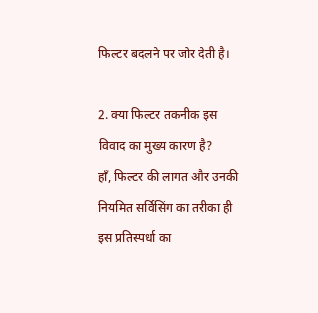फिल्टर बदलने पर जोर देती है।

2. क्या फिल्टर तकनीक इस विवाद का मुख्य कारण है?
हाँ, फिल्टर की लागत और उनकी नियमित सर्विसिंग का तरीका ही इस प्रतिस्पर्धा का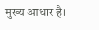मुख्य आधार है।